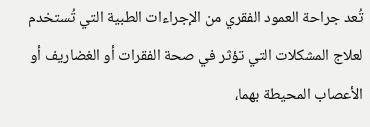تُعد جراحة العمود الفقري من الإجراءات الطبية التي تُستخدم لعلاج المشكلات التي تؤثر في صحة الفقرات أو الغضاريف أو الأعصاب المحيطة بهما،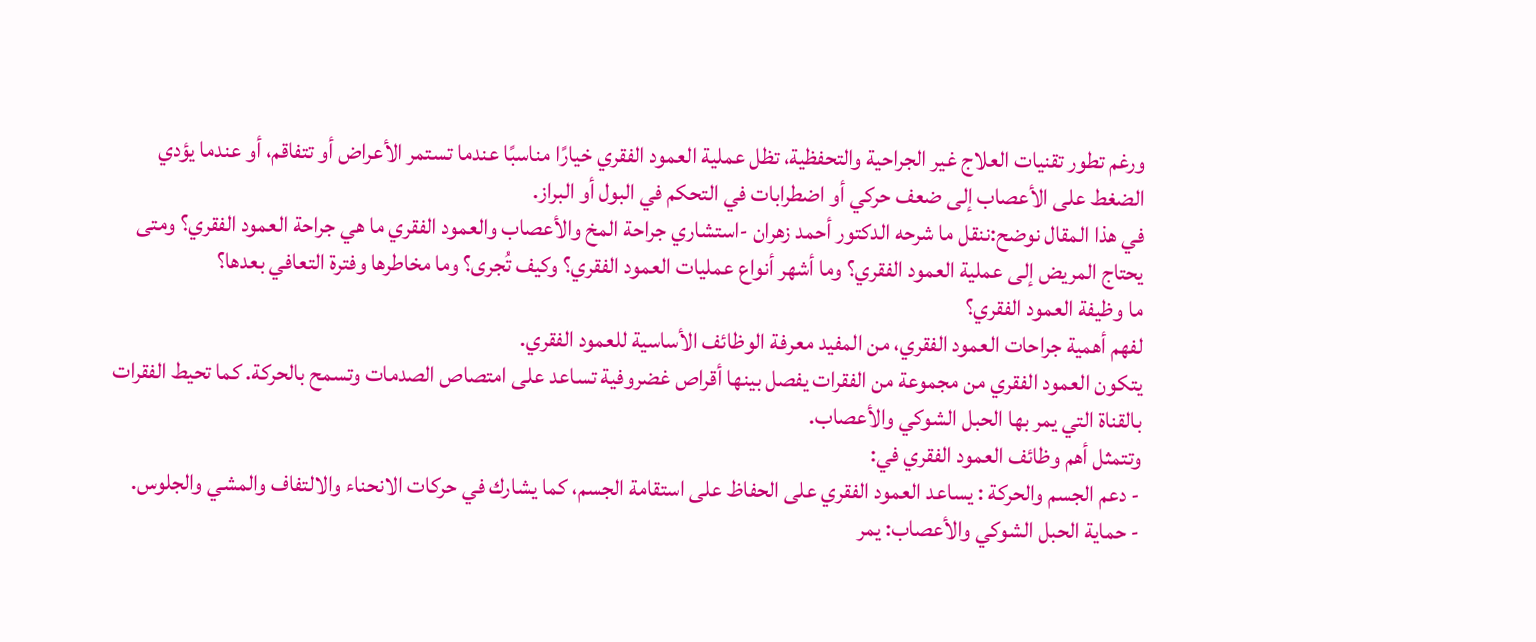ورغم تطور تقنيات العلاج غير الجراحية والتحفظية، تظل عملية العمود الفقري خيارًا مناسبًا عندما تستمر الأعراض أو تتفاقم، أو عندما يؤدي الضغط على الأعصاب إلى ضعف حركي أو اضطرابات في التحكم في البول أو البراز.
في هذا المقال نوضح:ننقل ما شرحه الدكتور أحمد زهران -استشاري جراحة المخ والأعصاب والعمود الفقري ما هي جراحة العمود الفقري؟ ومتى يحتاج المريض إلى عملية العمود الفقري؟ وما أشهر أنواع عمليات العمود الفقري؟ وكيف تُجرى؟ وما مخاطرها وفترة التعافي بعدها؟
ما وظيفة العمود الفقري؟
لفهم أهمية جراحات العمود الفقري، من المفيد معرفة الوظائف الأساسية للعمود الفقري.
يتكون العمود الفقري من مجموعة من الفقرات يفصل بينها أقراص غضروفية تساعد على امتصاص الصدمات وتسمح بالحركة. كما تحيط الفقرات بالقناة التي يمر بها الحبل الشوكي والأعصاب.
وتتمثل أهم وظائف العمود الفقري في:
- دعم الجسم والحركة : يساعد العمود الفقري على الحفاظ على استقامة الجسم، كما يشارك في حركات الانحناء والالتفاف والمشي والجلوس.
- حماية الحبل الشوكي والأعصاب: يمر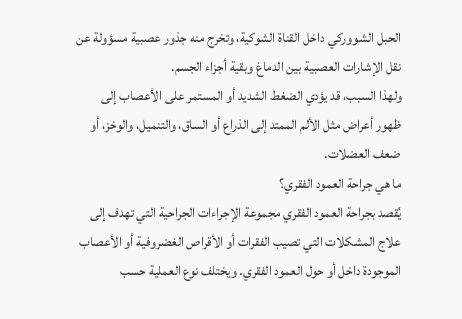الحبل الشووركي داخل القناة الشوكية، وتخرج منه جذور عصبية مسؤولة عن نقل الإشارات العصبية بين الدماغ وبقية أجزاء الجسم.
ولهذا السبب، قد يؤدي الضغط الشديد أو المستمر على الأعصاب إلى ظهور أعراض مثل الألم الممتد إلى الذراع أو الساق، والتنميل، والوخز، أو ضعف العضلات.
ما هي جراحة العمود الفقري؟
يُقصد بجراحة العمود الفقري مجموعة الإجراءات الجراحية التي تهدف إلى علاج المشكلات التي تصيب الفقرات أو الأقراص الغضروفية أو الأعصاب الموجودة داخل أو حول العمود الفقري. ويختلف نوع العملية حسب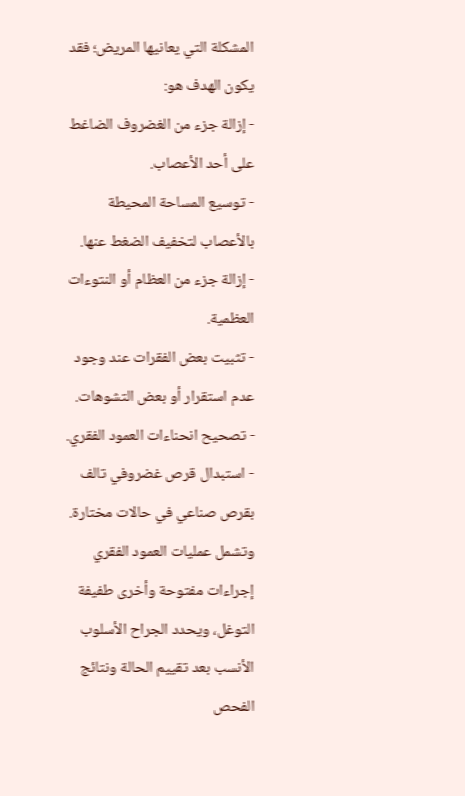المشكلة التي يعانيها المريض؛ فقد يكون الهدف هو:
- إزالة جزء من الغضروف الضاغط على أحد الأعصاب.
- توسيع المساحة المحيطة بالأعصاب لتخفيف الضغط عنها.
- إزالة جزء من العظام أو النتوءات العظمية.
- تثبيت بعض الفقرات عند وجود عدم استقرار أو بعض التشوهات.
- تصحيح انحناءات العمود الفقري.
- استبدال قرص غضروفي تالف بقرص صناعي في حالات مختارة.
وتشمل عمليات العمود الفقري إجراءات مفتوحة وأخرى طفيفة التوغل، ويحدد الجراح الأسلوب الأنسب بعد تقييم الحالة ونتائج الفحص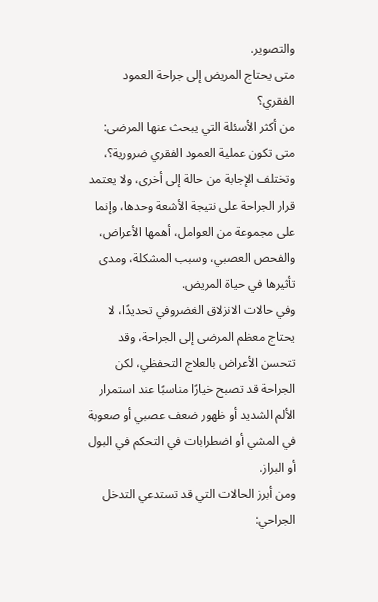والتصوير.
متى يحتاج المريض إلى جراحة العمود الفقري؟
من أكثر الأسئلة التي يبحث عنها المرضى: متى تكون عملية العمود الفقري ضرورية؟، وتختلف الإجابة من حالة إلى أخرى، ولا يعتمد قرار الجراحة على نتيجة الأشعة وحدها، وإنما على مجموعة من العوامل، أهمها الأعراض، والفحص العصبي، وسبب المشكلة، ومدى تأثيرها في حياة المريض.
وفي حالات الانزلاق الغضروفي تحديدًا، لا يحتاج معظم المرضى إلى الجراحة، وقد تتحسن الأعراض بالعلاج التحفظي، لكن الجراحة قد تصبح خيارًا مناسبًا عند استمرار الألم الشديد أو ظهور ضعف عصبي أو صعوبة في المشي أو اضطرابات في التحكم في البول أو البراز.
ومن أبرز الحالات التي قد تستدعي التدخل الجراحي: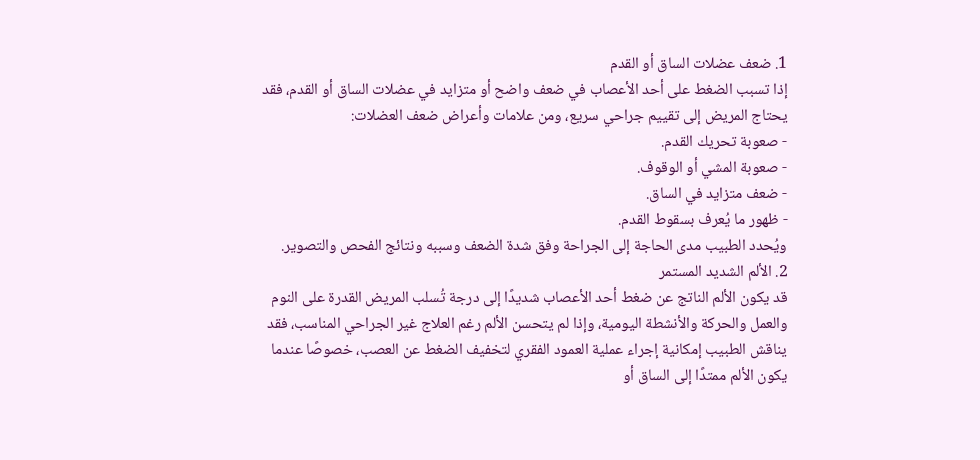1. ضعف عضلات الساق أو القدم
إذا تسبب الضغط على أحد الأعصاب في ضعف واضح أو متزايد في عضلات الساق أو القدم، فقد يحتاج المريض إلى تقييم جراحي سريع، ومن علامات وأعراض ضعف العضلات:
- صعوبة تحريك القدم.
- صعوبة المشي أو الوقوف.
- ضعف متزايد في الساق.
- ظهور ما يُعرف بسقوط القدم.
ويُحدد الطبيب مدى الحاجة إلى الجراحة وفق شدة الضعف وسببه ونتائج الفحص والتصوير.
2. الألم الشديد المستمر
قد يكون الألم الناتج عن ضغط أحد الأعصاب شديدًا إلى درجة تُسلب المريض القدرة على النوم والعمل والحركة والأنشطة اليومية، وإذا لم يتحسن الألم رغم العلاج غير الجراحي المناسب، فقد يناقش الطبيب إمكانية إجراء عملية العمود الفقري لتخفيف الضغط عن العصب، خصوصًا عندما يكون الألم ممتدًا إلى الساق أو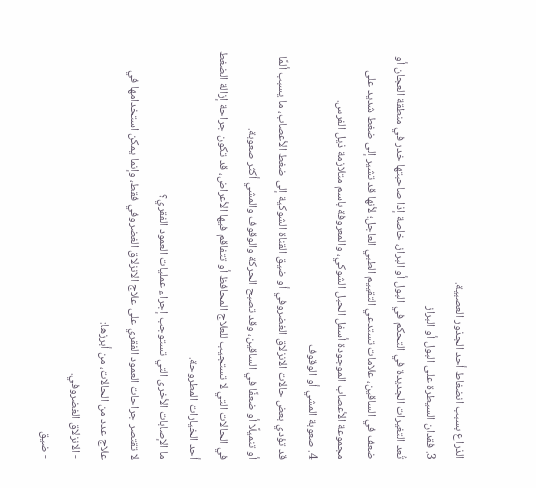الذراع بسبب انضغاط أحد الجذور العصبية.
3. فقدان السيطرة على البول أو البراز
تُعد التغيرات الجديدة في التحكم في البول أو البراز، خاصة إذا صاحبتها خدر في منطقة العجان أو ضعف في الساقين، علامات تستدعي التقييم الطبي العاجل؛ لأنها قد تشير إلى ضغط شديد على مجموعة الأعصاب الموجودة أسفل الحبل الشوكي، والمعروفة باسم متلازمة ذيل الفرس.
4. صعوبة المشي أو الوقوف
قد تؤدي بعض حالات الانزلاق الغضروفي أو ضيق القناة الشوكية إلى ضغط الأعصاب، ما يسبب ألمًا أو تنميلًا أو ضعفًا في الساقين، وقد تصبح الحركة والوقوف والمشي أكثر صعوبة.
في الحالات التي لا تستجيب للعلاج المحافظ أو تتفاقم فيها الأعراض، قد تكون جراحة إزالة الضغط أحد الخيارات المطروحة.
ما الإصابات الأخرى التي تستوجب إجراء عمليات العمود الفقري؟
لا تقتصر جراحات العمود الفقري على علاج الانزلاق الغضروفي فقط، وإنما يمكن استخدامها في علاج عدد من الحالات، من أبرزها:
- الانزلاق الغضروفي.
- ضيق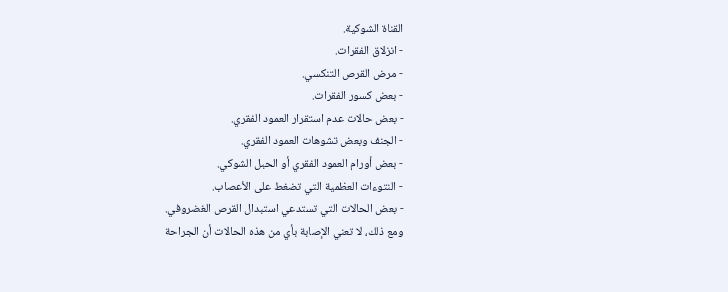القناة الشوكية.
- انزلاق الفقرات.
- مرض القرص التنكسي.
- بعض كسور الفقرات.
- بعض حالات عدم استقرار العمود الفقري.
- الجنف وبعض تشوهات العمود الفقري.
- بعض أورام العمود الفقري أو الحبل الشوكي.
- النتوءات العظمية التي تضغط على الأعصاب.
- بعض الحالات التي تستدعي استبدال القرص الغضروفي.
ومع ذلك، لا تعني الإصابة بأي من هذه الحالات أن الجراحة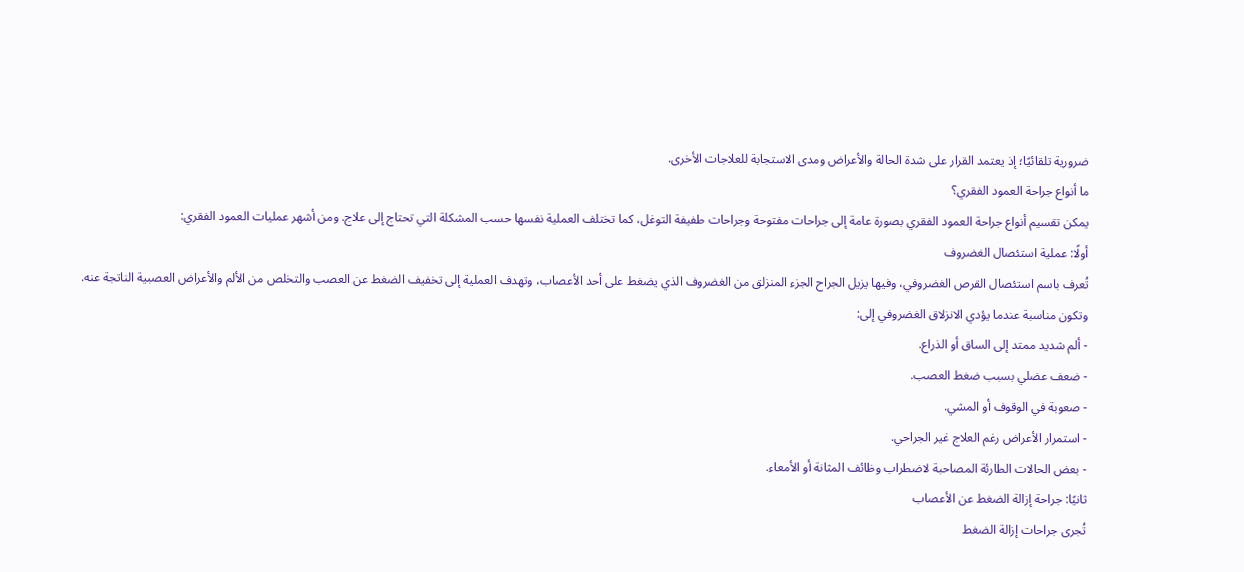ضرورية تلقائيًا؛ إذ يعتمد القرار على شدة الحالة والأعراض ومدى الاستجابة للعلاجات الأخرى.
ما أنواع جراحة العمود الفقري؟
يمكن تقسيم أنواع جراحة العمود الفقري بصورة عامة إلى جراحات مفتوحة وجراحات طفيفة التوغل، كما تختلف العملية نفسها حسب المشكلة التي تحتاج إلى علاج. ومن أشهر عمليات العمود الفقري:
أولًا: عملية استئصال الغضروف
تُعرف باسم استئصال القرص الغضروفي، وفيها يزيل الجراح الجزء المنزلق من الغضروف الذي يضغط على أحد الأعصاب، وتهدف العملية إلى تخفيف الضغط عن العصب والتخلص من الألم والأعراض العصبية الناتجة عنه.
وتكون مناسبة عندما يؤدي الانزلاق الغضروفي إلى:
- ألم شديد ممتد إلى الساق أو الذراع.
- ضعف عضلي بسبب ضغط العصب.
- صعوبة في الوقوف أو المشي.
- استمرار الأعراض رغم العلاج غير الجراحي.
- بعض الحالات الطارئة المصاحبة لاضطراب وظائف المثانة أو الأمعاء.
ثانيًا: جراحة إزالة الضغط عن الأعصاب
تُجرى جراحات إزالة الضغط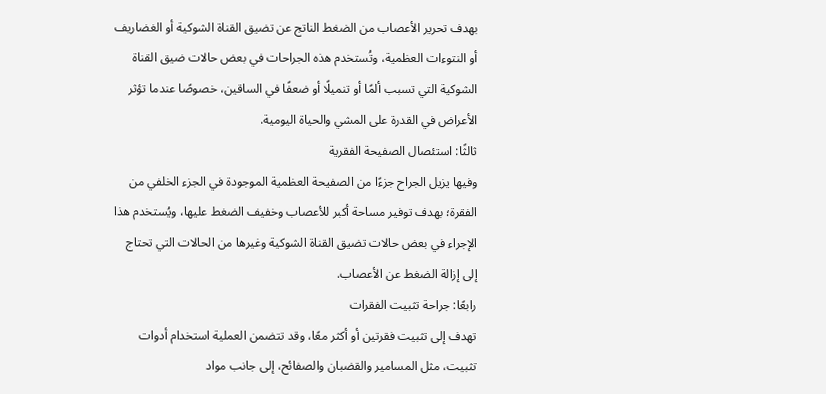بهدف تحرير الأعصاب من الضغط الناتج عن تضيق القناة الشوكية أو الغضاريف أو النتوءات العظمية، وتُستخدم هذه الجراحات في بعض حالات ضيق القناة الشوكية التي تسبب ألمًا أو تنميلًا أو ضعفًا في الساقين، خصوصًا عندما تؤثر الأعراض في القدرة على المشي والحياة اليومية.
ثالثًا: استئصال الصفيحة الفقرية
وفيها يزيل الجراح جزءًا من الصفيحة العظمية الموجودة في الجزء الخلفي من الفقرة؛ بهدف توفير مساحة أكبر للأعصاب وخفيف الضغط عليها، ويُستخدم هذا الإجراء في بعض حالات تضيق القناة الشوكية وغيرها من الحالات التي تحتاج إلى إزالة الضغط عن الأعصاب.
رابعًا: جراحة تثبيت الفقرات
تهدف إلى تثبيت فقرتين أو أكثر معًا، وقد تتضمن العملية استخدام أدوات تثبيت، مثل المسامير والقضبان والصفائح، إلى جانب مواد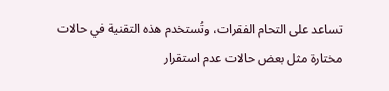تساعد على التحام الفقرات، وتُستخدم هذه التقنية في حالات مختارة مثل بعض حالات عدم استقرار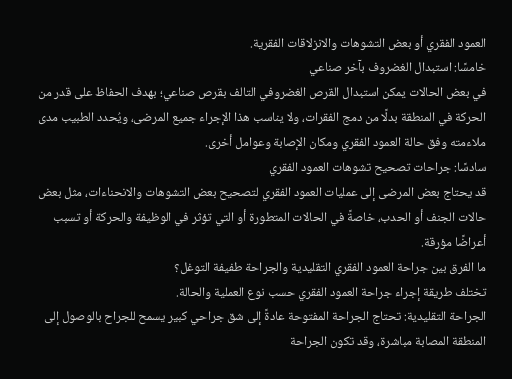العمود الفقري أو بعض التشوهات والانزلاقات الفقرية.
خامسًا: استبدال الغضروف بآخر صناعي
في بعض الحالات يمكن استبدال القرص الغضروفي التالف بقرص صناعي؛ بهدف الحفاظ على قدر من الحركة في المنطقة بدلًا من دمج الفقرات، ولا يناسب هذا الإجراء جميع المرضى، ويُحدد الطبيب مدى ملاءمته وفق حالة العمود الفقري ومكان الإصابة وعوامل أخرى.
سادسًا: جراحات تصحيح تشوهات العمود الفقري
قد يحتاج بعض المرضى إلى عمليات العمود الفقري لتصحيح بعض التشوهات والانحناءات، مثل بعض حالات الجنف أو الحدب، خاصةً في الحالات المتطورة أو التي تؤثر في الوظيفة والحركة أو تسبب أعراضًا مؤرقة.
ما الفرق بين جراحة العمود الفقري التقليدية والجراحة طفيفة التوغل؟
تختلف طريقة إجراء جراحة العمود الفقري حسب نوع العملية والحالة.
الجراحة التقليدية: تحتاج الجراحة المفتوحة عادةً إلى شق جراحي كبير يسمح للجراح بالوصول إلى المنطقة المصابة مباشرة، وقد تكون الجراحة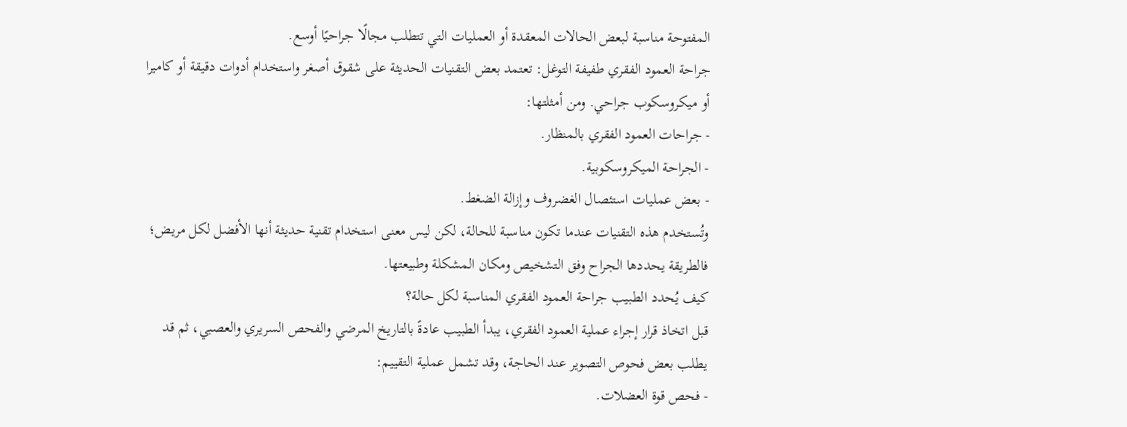المفتوحة مناسبة لبعض الحالات المعقدة أو العمليات التي تتطلب مجالًا جراحيًا أوسع.
جراحة العمود الفقري طفيفة التوغل: تعتمد بعض التقنيات الحديثة على شقوق أصغر واستخدام أدوات دقيقة أو كاميرا أو ميكروسكوب جراحي. ومن أمثلتها:
- جراحات العمود الفقري بالمنظار.
- الجراحة الميكروسكوبية.
- بعض عمليات استئصال الغضروف وإزالة الضغط.
وتُستخدم هذه التقنيات عندما تكون مناسبة للحالة، لكن ليس معنى استخدام تقنية حديثة أنها الأفضل لكل مريض؛ فالطريقة يحددها الجراح وفق التشخيص ومكان المشكلة وطبيعتها.
كيف يُحدد الطبيب جراحة العمود الفقري المناسبة لكل حالة؟
قبل اتخاذ قرار إجراء عملية العمود الفقري، يبدأ الطبيب عادةً بالتاريخ المرضي والفحص السريري والعصبي، ثم قد يطلب بعض فحوص التصوير عند الحاجة، وقد تشمل عملية التقييم:
- فحص قوة العضلات.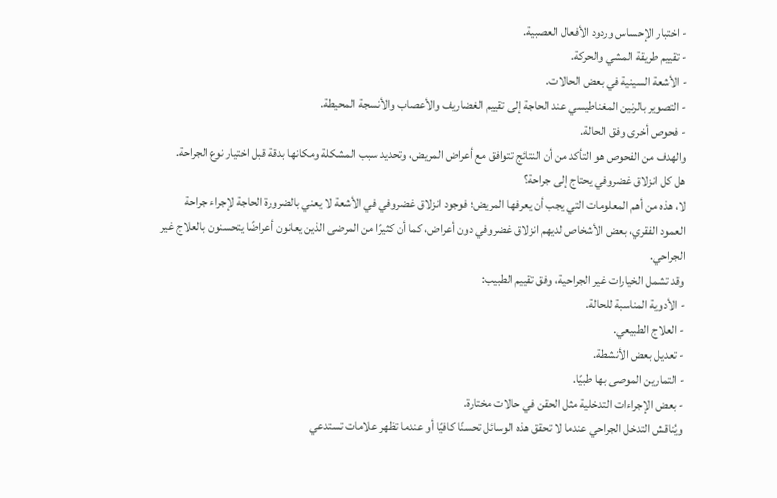- اختبار الإحساس وردود الأفعال العصبية.
- تقييم طريقة المشي والحركة.
- الأشعة السينية في بعض الحالات.
- التصوير بالرنين المغناطيسي عند الحاجة إلى تقييم الغضاريف والأعصاب والأنسجة المحيطة.
- فحوص أخرى وفق الحالة.
والهدف من الفحوص هو التأكد من أن النتائج تتوافق مع أعراض المريض، وتحديد سبب المشكلة ومكانها بدقة قبل اختيار نوع الجراحة.
هل كل انزلاق غضروفي يحتاج إلى جراحة؟
لا، هذه من أهم المعلومات التي يجب أن يعرفها المريض؛ فوجود انزلاق غضروفي في الأشعة لا يعني بالضرورة الحاجة لإجراء جراحة العمود الفقري، بعض الأشخاص لديهم انزلاق غضروفي دون أعراض، كما أن كثيرًا من المرضى الذين يعانون أعراضًا يتحسنون بالعلاج غير الجراحي.
وقد تشمل الخيارات غير الجراحية، وفق تقييم الطبيب:
- الأدوية المناسبة للحالة.
- العلاج الطبيعي.
- تعديل بعض الأنشطة.
- التمارين الموصى بها طبيًا.
- بعض الإجراءات التدخلية مثل الحقن في حالات مختارة.
ويُناقش التدخل الجراحي عندما لا تحقق هذه الوسائل تحسنًا كافيًا أو عندما تظهر علامات تستدعي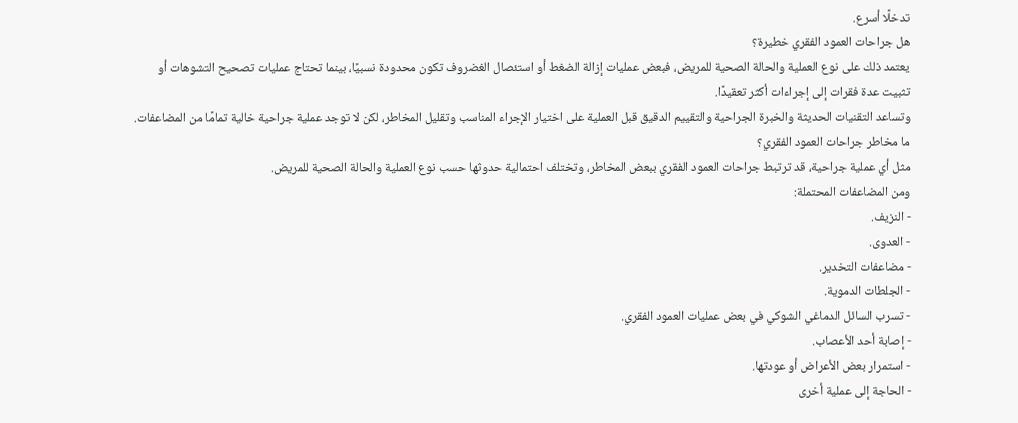تدخلًا أسرع.
هل جراحات العمود الفقري خطيرة؟
يعتمد ذلك على نوع العملية والحالة الصحية للمريض، فبعض عمليات إزالة الضغط أو استئصال الغضروف تكون محدودة نسبيًا، بينما تحتاج عمليات تصحيح التشوهات أو تثبيت عدة فقرات إلى إجراءات أكثر تعقيدًا.
وتساعد التقنيات الحديثة والخبرة الجراحية والتقييم الدقيق قبل العملية على اختيار الإجراء المناسب وتقليل المخاطر، لكن لا توجد عملية جراحية خالية تمامًا من المضاعفات.
ما مخاطر جراحات العمود الفقري؟
مثل أي عملية جراحية، قد ترتبط جراحات العمود الفقري ببعض المخاطر، وتختلف احتمالية حدوثها حسب نوع العملية والحالة الصحية للمريض.
ومن المضاعفات المحتملة:
- النزيف.
- العدوى.
- مضاعفات التخدير.
- الجلطات الدموية.
- تسرب السائل الدماغي الشوكي في بعض عمليات العمود الفقري.
- إصابة أحد الأعصاب.
- استمرار بعض الأعراض أو عودتها.
- الحاجة إلى عملية أخرى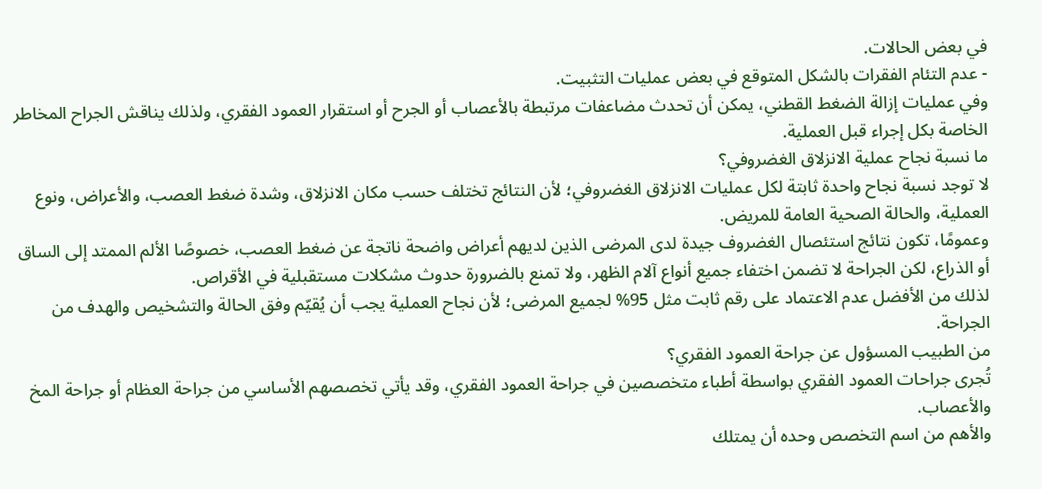في بعض الحالات.
- عدم التئام الفقرات بالشكل المتوقع في بعض عمليات التثبيت.
وفي عمليات إزالة الضغط القطني، يمكن أن تحدث مضاعفات مرتبطة بالأعصاب أو الجرح أو استقرار العمود الفقري، ولذلك يناقش الجراح المخاطر الخاصة بكل إجراء قبل العملية.
ما نسبة نجاح عملية الانزلاق الغضروفي؟
لا توجد نسبة نجاح واحدة ثابتة لكل عمليات الانزلاق الغضروفي؛ لأن النتائج تختلف حسب مكان الانزلاق، وشدة ضغط العصب، والأعراض، ونوع العملية، والحالة الصحية العامة للمريض.
وعمومًا، تكون نتائج استئصال الغضروف جيدة لدى المرضى الذين لديهم أعراض واضحة ناتجة عن ضغط العصب، خصوصًا الألم الممتد إلى الساق أو الذراع، لكن الجراحة لا تضمن اختفاء جميع أنواع آلام الظهر، ولا تمنع بالضرورة حدوث مشكلات مستقبلية في الأقراص.
لذلك من الأفضل عدم الاعتماد على رقم ثابت مثل 95% لجميع المرضى؛ لأن نجاح العملية يجب أن يُقيّم وفق الحالة والتشخيص والهدف من الجراحة.
من الطبيب المسؤول عن جراحة العمود الفقري؟
تُجرى جراحات العمود الفقري بواسطة أطباء متخصصين في جراحة العمود الفقري، وقد يأتي تخصصهم الأساسي من جراحة العظام أو جراحة المخ والأعصاب.
والأهم من اسم التخصص وحده أن يمتلك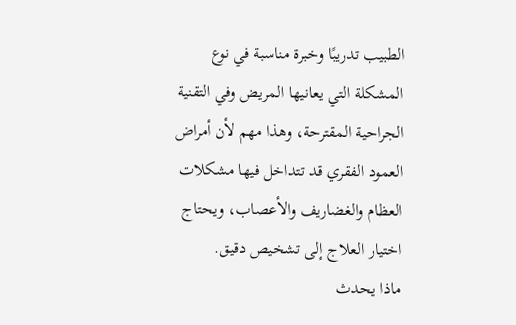الطبيب تدريبًا وخبرة مناسبة في نوع المشكلة التي يعانيها المريض وفي التقنية الجراحية المقترحة، وهذا مهم لأن أمراض العمود الفقري قد تتداخل فيها مشكلات العظام والغضاريف والأعصاب، ويحتاج اختيار العلاج إلى تشخيص دقيق.
ماذا يحدث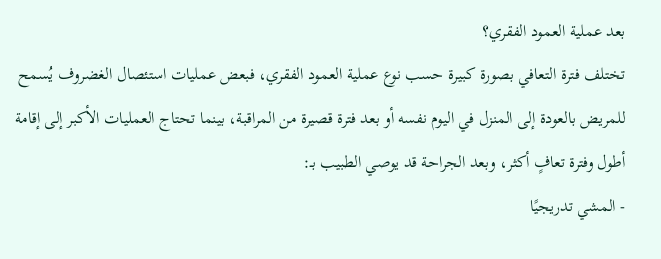بعد عملية العمود الفقري؟
تختلف فترة التعافي بصورة كبيرة حسب نوع عملية العمود الفقري، فبعض عمليات استئصال الغضروف يُسمح للمريض بالعودة إلى المنزل في اليوم نفسه أو بعد فترة قصيرة من المراقبة، بينما تحتاج العمليات الأكبر إلى إقامة أطول وفترة تعافٍ أكثر، وبعد الجراحة قد يوصي الطبيب بـ:
- المشي تدريجيًا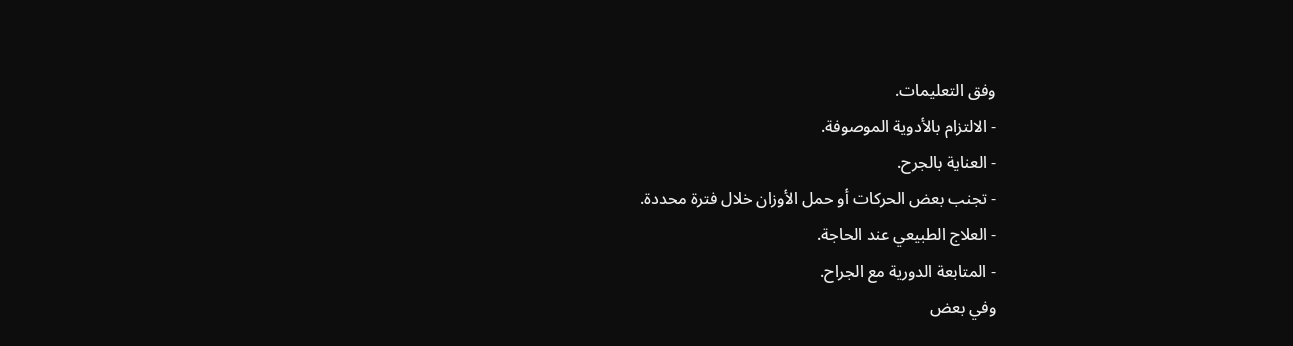وفق التعليمات.
- الالتزام بالأدوية الموصوفة.
- العناية بالجرح.
- تجنب بعض الحركات أو حمل الأوزان خلال فترة محددة.
- العلاج الطبيعي عند الحاجة.
- المتابعة الدورية مع الجراح.
وفي بعض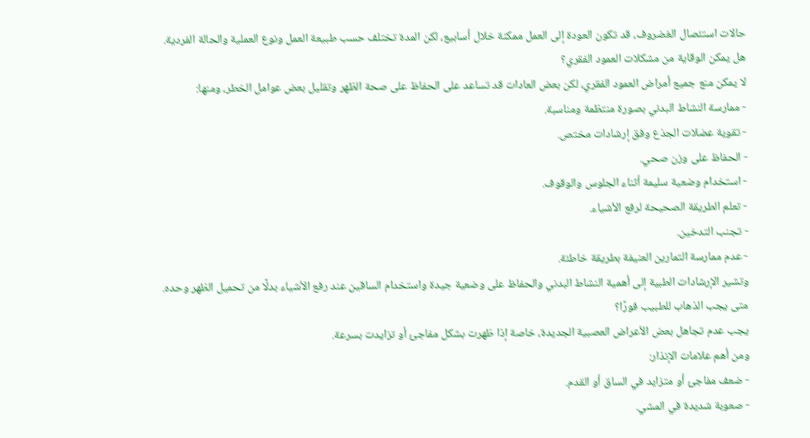حالات استئصال الغضروف، قد تكون العودة إلى العمل ممكنة خلال أسابيع، لكن المدة تختلف حسب طبيعة العمل ونوع العملية والحالة الفردية.
هل يمكن الوقاية من مشكلات العمود الفقري؟
لا يمكن منع جميع أمراض العمود الفقري، لكن بعض العادات قد تساعد على الحفاظ على صحة الظهر وتقليل بعض عوامل الخطر، ومنها:
- ممارسة النشاط البدني بصورة منتظمة ومناسبة.
- تقوية عضلات الجذع وفق إرشادات مختص.
- الحفاظ على وزن صحي.
- استخدام وضعية سليمة أثناء الجلوس والوقوف.
- تعلم الطريقة الصحيحة لرفع الأشياء.
- تجنب التدخين.
- عدم ممارسة التمارين العنيفة بطريقة خاطئة.
وتشير الإرشادات الطبية إلى أهمية النشاط البدني والحفاظ على وضعية جيدة واستخدام الساقين عند رفع الأشياء بدلًا من تحميل الظهر وحده.
متى يجب الذهاب للطبيب فورًا؟
يجب عدم تجاهل بعض الأعراض العصبية الجديدة، خاصة إذا ظهرت بشكل مفاجئ أو تزايدت بسرعة.
ومن أهم علامات الإنذار:
- ضعف مفاجئ أو متزايد في الساق أو القدم.
- صعوبة شديدة في المشي.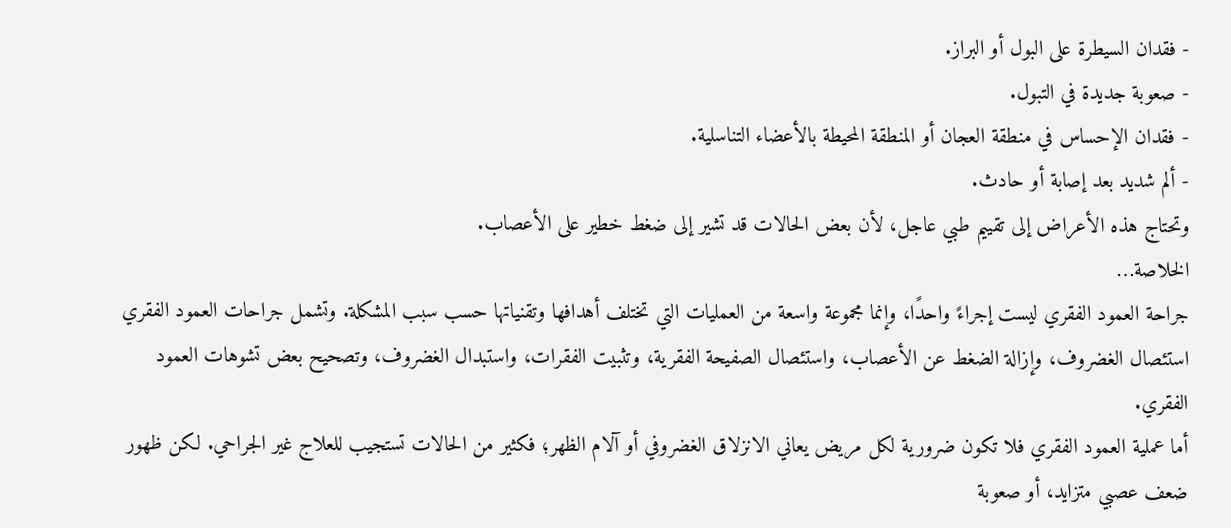- فقدان السيطرة على البول أو البراز.
- صعوبة جديدة في التبول.
- فقدان الإحساس في منطقة العجان أو المنطقة المحيطة بالأعضاء التناسلية.
- ألم شديد بعد إصابة أو حادث.
وتحتاج هذه الأعراض إلى تقييم طبي عاجل، لأن بعض الحالات قد تشير إلى ضغط خطير على الأعصاب.
الخلاصة…
جراحة العمود الفقري ليست إجراءً واحدًا، وإنما مجموعة واسعة من العمليات التي تختلف أهدافها وتقنياتها حسب سبب المشكلة. وتشمل جراحات العمود الفقري استئصال الغضروف، وإزالة الضغط عن الأعصاب، واستئصال الصفيحة الفقرية، وتثبيت الفقرات، واستبدال الغضروف، وتصحيح بعض تشوهات العمود الفقري.
أما عملية العمود الفقري فلا تكون ضرورية لكل مريض يعاني الانزلاق الغضروفي أو آلام الظهر؛ فكثير من الحالات تستجيب للعلاج غير الجراحي. لكن ظهور ضعف عصبي متزايد، أو صعوبة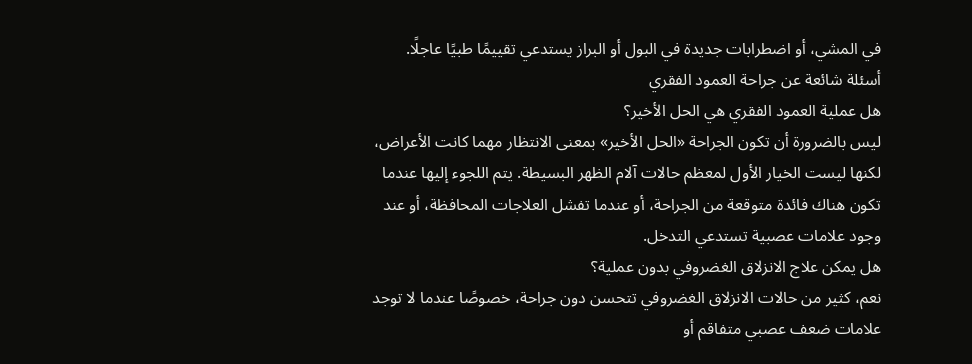في المشي، أو اضطرابات جديدة في البول أو البراز يستدعي تقييمًا طبيًا عاجلًا.
أسئلة شائعة عن جراحة العمود الفقري
هل عملية العمود الفقري هي الحل الأخير؟
ليس بالضرورة أن تكون الجراحة «الحل الأخير» بمعنى الانتظار مهما كانت الأعراض، لكنها ليست الخيار الأول لمعظم حالات آلام الظهر البسيطة. يتم اللجوء إليها عندما تكون هناك فائدة متوقعة من الجراحة، أو عندما تفشل العلاجات المحافظة، أو عند وجود علامات عصبية تستدعي التدخل.
هل يمكن علاج الانزلاق الغضروفي بدون عملية؟
نعم، كثير من حالات الانزلاق الغضروفي تتحسن دون جراحة، خصوصًا عندما لا توجد علامات ضعف عصبي متفاقم أو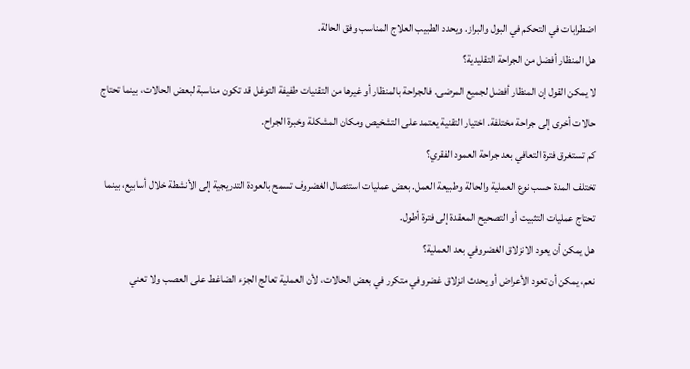اضطرابات في التحكم في البول والبراز. ويحدد الطبيب العلاج المناسب وفق الحالة.
هل المنظار أفضل من الجراحة التقليدية؟
لا يمكن القول إن المنظار أفضل لجميع المرضى. فالجراحة بالمنظار أو غيرها من التقنيات طفيفة التوغل قد تكون مناسبة لبعض الحالات، بينما تحتاج حالات أخرى إلى جراحة مختلفة. اختيار التقنية يعتمد على التشخيص ومكان المشكلة وخبرة الجراح.
كم تستغرق فترة التعافي بعد جراحة العمود الفقري؟
تختلف المدة حسب نوع العملية والحالة وطبيعة العمل. بعض عمليات استئصال الغضروف تسمح بالعودة التدريجية إلى الأنشطة خلال أسابيع، بينما تحتاج عمليات التثبيت أو التصحيح المعقدة إلى فترة أطول.
هل يمكن أن يعود الانزلاق الغضروفي بعد العملية؟
نعم، يمكن أن تعود الأعراض أو يحدث انزلاق غضروفي متكرر في بعض الحالات، لأن العملية تعالج الجزء الضاغط على العصب ولا تعني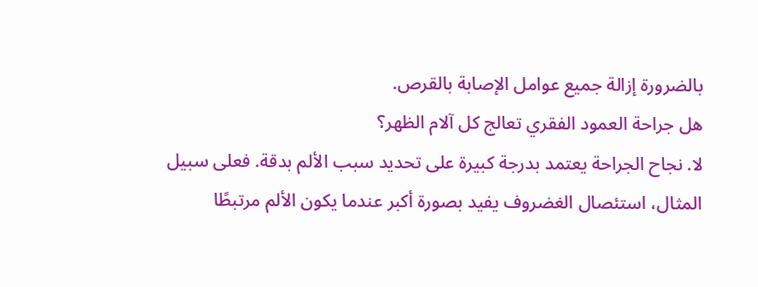بالضرورة إزالة جميع عوامل الإصابة بالقرص.
هل جراحة العمود الفقري تعالج كل آلام الظهر؟
لا. نجاح الجراحة يعتمد بدرجة كبيرة على تحديد سبب الألم بدقة. فعلى سبيل المثال، استئصال الغضروف يفيد بصورة أكبر عندما يكون الألم مرتبطًا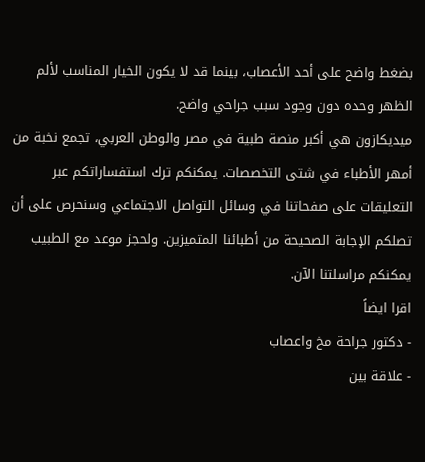بضغط واضح على أحد الأعصاب، بينما قد لا يكون الخيار المناسب لألم الظهر وحده دون وجود سبب جراحي واضح.
ميديكازون هي أكبر منصة طبية في مصر والوطن العربي، تجمع نخبة من أمهر الأطباء في شتى التخصصات. يمكنكم ترك استفساراتكم عبر التعليقات على صفحاتنا في وسائل التواصل الاجتماعي وسنحرص على أن تصلكم الإجابة الصحيحة من أطبائنا المتميزين. ولحجز موعد مع الطبيب يمكنكم مراسلتنا الآن.
اقرا ايضاً
- دكتور جراحة مخ واعصاب
- علاقة بين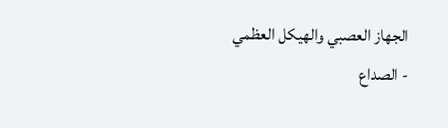الجهاز العصبي والهيكل العظمي
- الصداع